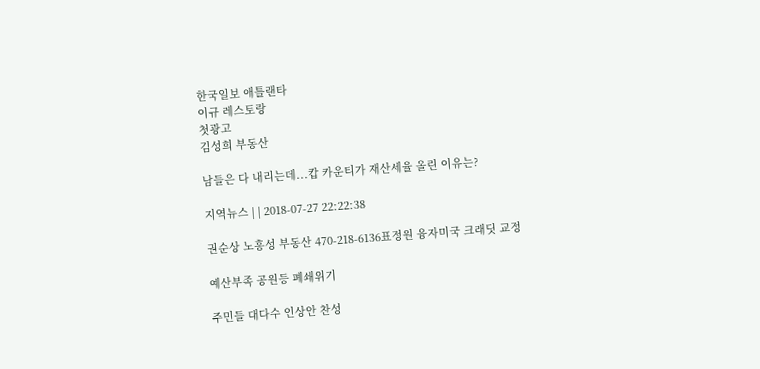한국일보 애틀랜타
이규 레스토랑
첫광고
김성희 부동산

남들은 다 내리는데...캅 카운티가 재산세율 올린 이유는?

지역뉴스 | | 2018-07-27 22:22:38

권순상 노흥성 부동산 470-218-6136표정원 융자미국 크래딧 교정

예산부족 공원등 폐쇄위기

주민들 대다수 인상안 찬성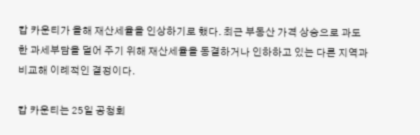캅 카운티가 올해 재산세율을 인상하기로 했다. 최근 부동산 가격 상승으로 과도한 과세부담을 덜어 주기 위해 재산세율을 동결하거나 인하하고 있는 다른 지역과 비교해 이례적인 결정이다.

캅 카운티는 25일 공청회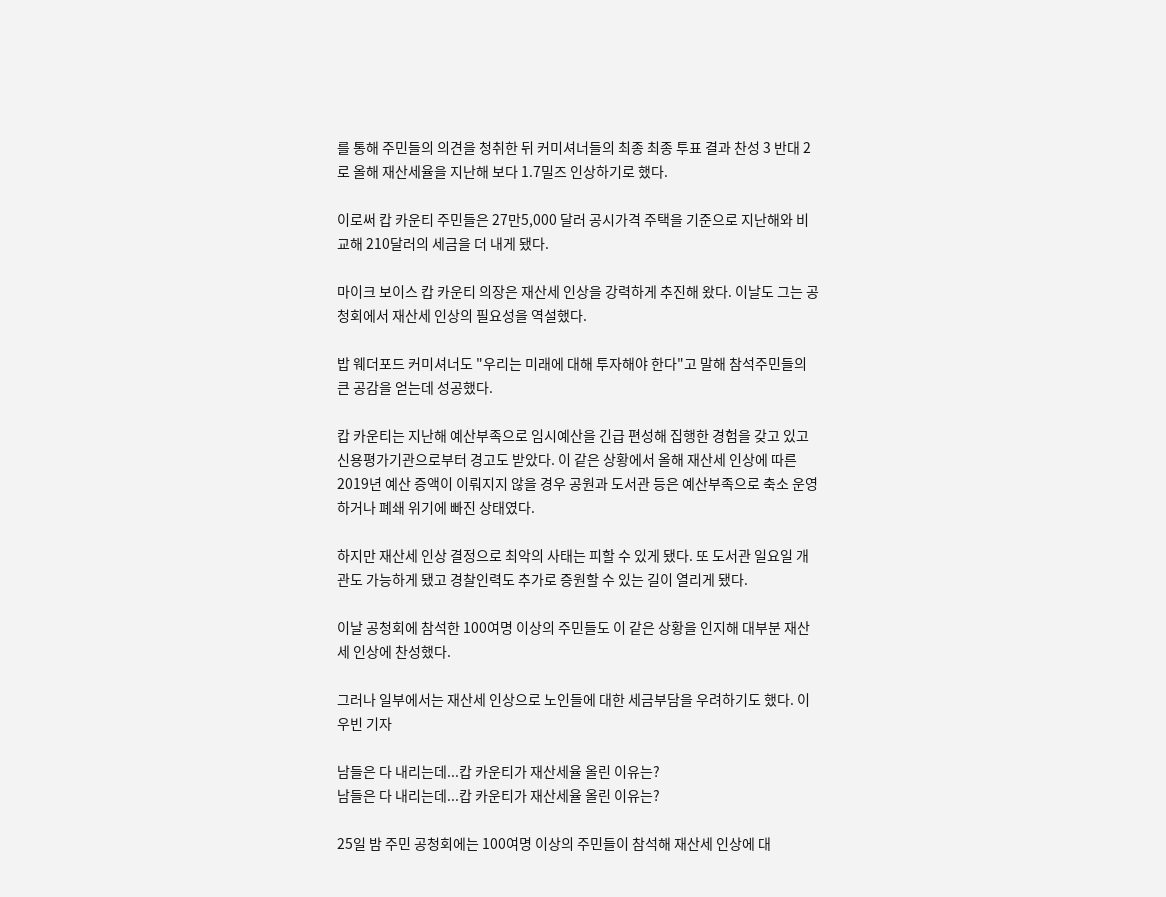를 통해 주민들의 의견을 청취한 뒤 커미셔너들의 최종 최종 투표 결과 찬성 3 반대 2로 올해 재산세율을 지난해 보다 1.7밀즈 인상하기로 했다.

이로써 캅 카운티 주민들은 27만5,000 달러 공시가격 주택을 기준으로 지난해와 비교해 210달러의 세금을 더 내게 됐다.

마이크 보이스 캅 카운티 의장은 재산세 인상을 강력하게 추진해 왔다. 이날도 그는 공청회에서 재산세 인상의 필요성을 역설했다.

밥 웨더포드 커미셔너도 "우리는 미래에 대해 투자해야 한다"고 말해 참석주민들의 큰 공감을 얻는데 성공했다.

캅 카운티는 지난해 예산부족으로 임시예산을 긴급 편성해 집행한 경험을 갖고 있고 신용평가기관으로부터 경고도 받았다. 이 같은 상황에서 올해 재산세 인상에 따른 2019년 예산 증액이 이뤄지지 않을 경우 공원과 도서관 등은 예산부족으로 축소 운영하거나 폐쇄 위기에 빠진 상태였다.

하지만 재산세 인상 결정으로 최악의 사태는 피할 수 있게 됐다. 또 도서관 일요일 개관도 가능하게 됐고 경찰인력도 추가로 증원할 수 있는 길이 열리게 됐다.

이날 공청회에 참석한 100여명 이상의 주민들도 이 같은 상황을 인지해 대부분 재산세 인상에 찬성했다.

그러나 일부에서는 재산세 인상으로 노인들에 대한 세금부담을 우려하기도 했다. 이우빈 기자

남들은 다 내리는데...캅 카운티가 재산세율 올린 이유는?
남들은 다 내리는데...캅 카운티가 재산세율 올린 이유는?

25일 밤 주민 공청회에는 100여명 이상의 주민들이 참석해 재산세 인상에 대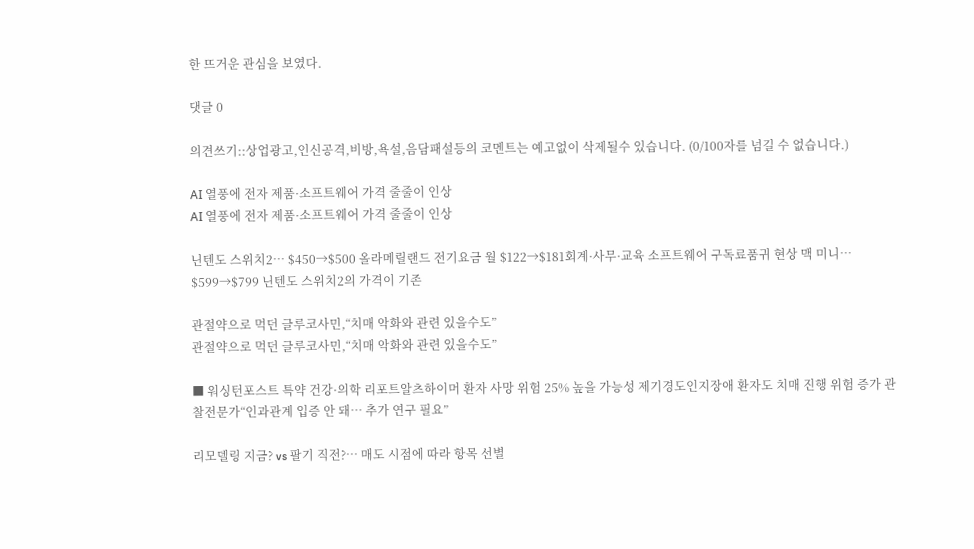한 뜨거운 관심을 보였다.

댓글 0

의견쓰기::상업광고,인신공격,비방,욕설,음담패설등의 코멘트는 예고없이 삭제될수 있습니다. (0/100자를 넘길 수 없습니다.)

AI 열풍에 전자 제품·소프트웨어 가격 줄줄이 인상
AI 열풍에 전자 제품·소프트웨어 가격 줄줄이 인상

닌텐도 스위치2… $450→$500 올라메릴랜드 전기요금 월 $122→$181회계·사무·교육 소프트웨어 구독료품귀 현상 맥 미니… $599→$799 닌텐도 스위치2의 가격이 기존

관절약으로 먹던 글루코사민,“치매 악화와 관련 있을수도”
관절약으로 먹던 글루코사민,“치매 악화와 관련 있을수도”

■ 워싱턴포스트 특약 건강·의학 리포트알츠하이머 환자 사망 위험 25% 높을 가능성 제기경도인지장애 환자도 치매 진행 위험 증가 관찰전문가“인과관계 입증 안 돼… 추가 연구 필요”

리모델링 지금? vs 팔기 직전?… 매도 시점에 따라 항목 선별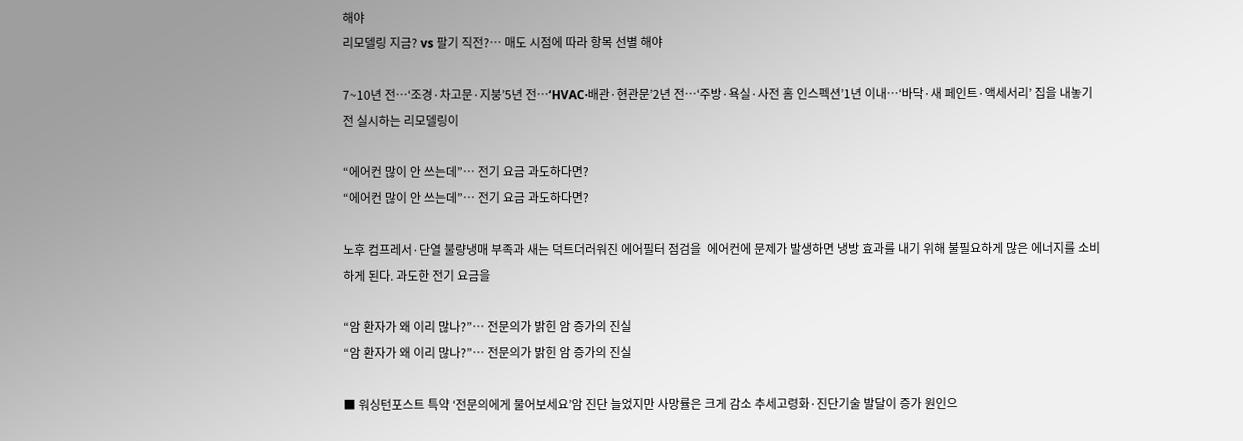해야
리모델링 지금? vs 팔기 직전?… 매도 시점에 따라 항목 선별 해야

7~10년 전…‘조경·차고문·지붕’5년 전…‘HVAC·배관·현관문’2년 전…‘주방·욕실·사전 홈 인스펙션’1년 이내…‘바닥·새 페인트·액세서리’ 집을 내놓기 전 실시하는 리모델링이

“에어컨 많이 안 쓰는데”… 전기 요금 과도하다면?
“에어컨 많이 안 쓰는데”… 전기 요금 과도하다면?

노후 컴프레서·단열 불량냉매 부족과 새는 덕트더러워진 에어필터 점검을  에어컨에 문제가 발생하면 냉방 효과를 내기 위해 불필요하게 많은 에너지를 소비하게 된다. 과도한 전기 요금을

“암 환자가 왜 이리 많나?”… 전문의가 밝힌 암 증가의 진실
“암 환자가 왜 이리 많나?”… 전문의가 밝힌 암 증가의 진실

■ 워싱턴포스트 특약 ‘전문의에게 물어보세요’암 진단 늘었지만 사망률은 크게 감소 추세고령화·진단기술 발달이 증가 원인으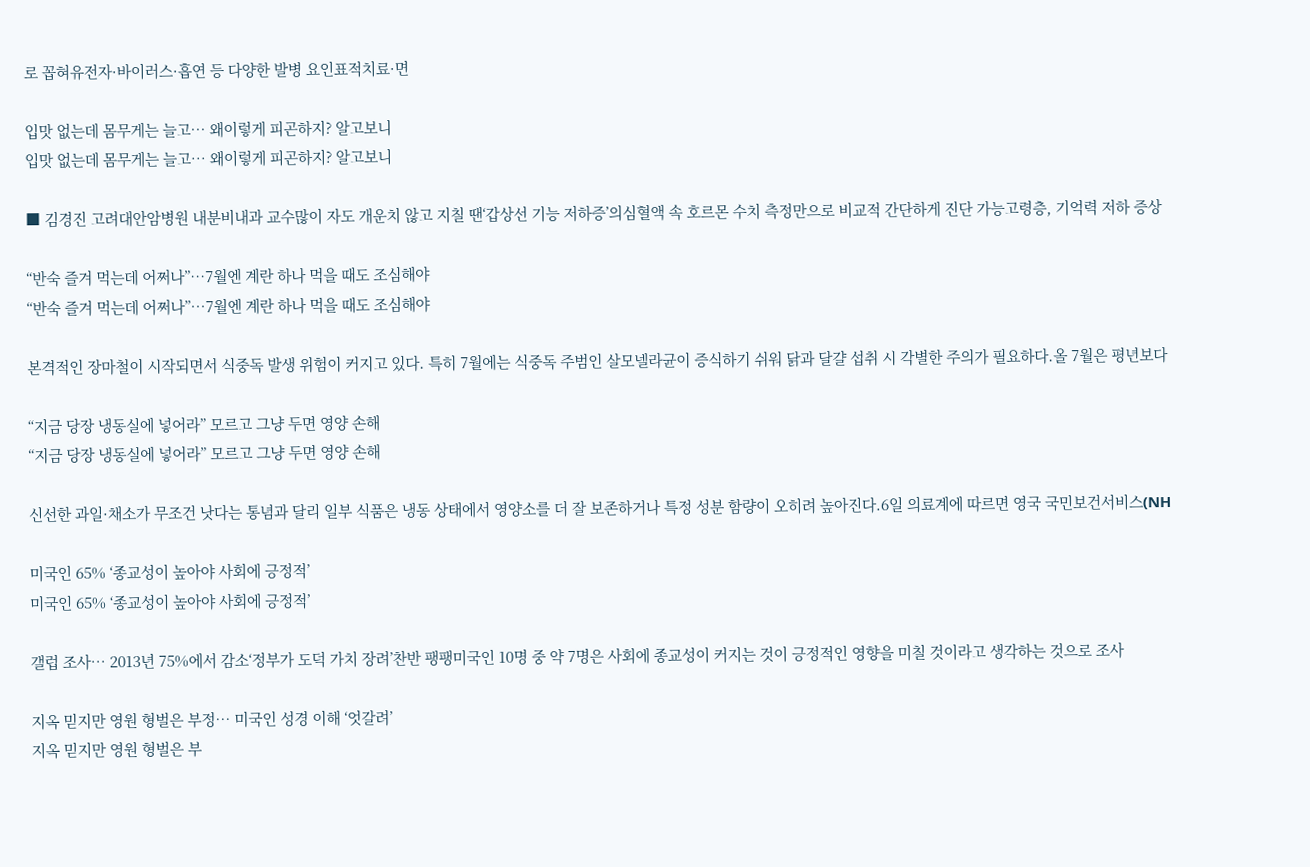로 꼽혀유전자·바이러스·흡연 등 다양한 발병 요인표적치료·면

입맛 없는데 몸무게는 늘고… 왜이렇게 피곤하지? 알고보니
입맛 없는데 몸무게는 늘고… 왜이렇게 피곤하지? 알고보니

■ 김경진 고려대안암병원 내분비내과 교수많이 자도 개운치 않고 지칠 땐‘갑상선 기능 저하증’의심혈액 속 호르몬 수치 측정만으로 비교적 간단하게 진단 가능고령층, 기억력 저하 증상

“반숙 즐겨 먹는데 어쩌나”…7월엔 계란 하나 먹을 때도 조심해야
“반숙 즐겨 먹는데 어쩌나”…7월엔 계란 하나 먹을 때도 조심해야

본격적인 장마철이 시작되면서 식중독 발생 위험이 커지고 있다. 특히 7월에는 식중독 주범인 살모넬라균이 증식하기 쉬워 닭과 달걀 섭취 시 각별한 주의가 필요하다.올 7월은 평년보다

“지금 당장 냉동실에 넣어라” 모르고 그냥 두면 영양 손해
“지금 당장 냉동실에 넣어라” 모르고 그냥 두면 영양 손해

신선한 과일·채소가 무조건 낫다는 통념과 달리 일부 식품은 냉동 상태에서 영양소를 더 잘 보존하거나 특정 성분 함량이 오히려 높아진다.6일 의료계에 따르면 영국 국민보건서비스(NH

미국인 65% ‘종교성이 높아야 사회에 긍정적’
미국인 65% ‘종교성이 높아야 사회에 긍정적’

갤럽 조사… 2013년 75%에서 감소‘정부가 도덕 가치 장려’찬반 팽팽미국인 10명 중 약 7명은 사회에 종교성이 커지는 것이 긍정적인 영향을 미칠 것이라고 생각하는 것으로 조사

지옥 믿지만 영원 형벌은 부정… 미국인 성경 이해 ‘엇갈려’
지옥 믿지만 영원 형벌은 부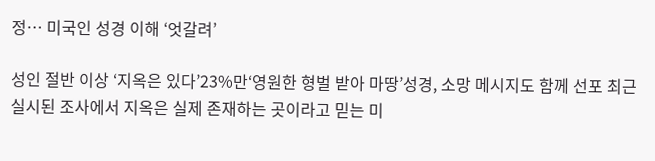정… 미국인 성경 이해 ‘엇갈려’

성인 절반 이상 ‘지옥은 있다’23%만‘영원한 형벌 받아 마땅’성경, 소망 메시지도 함께 선포 최근 실시된 조사에서 지옥은 실제 존재하는 곳이라고 믿는 미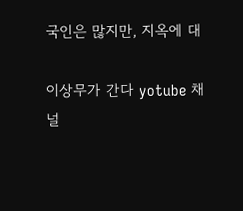국인은 많지만, 지옥에 대

이상무가 간다 yotube 채널